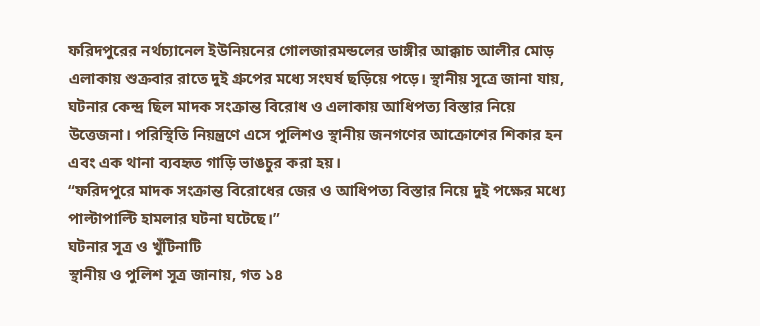ফরিদপুরের নর্থচ্যানেল ইউনিয়নের গোলজারমন্ডলের ডাঙ্গীর আক্কাচ আলীর মোড় এলাকায় শুক্রবার রাতে দুই গ্রুপের মধ্যে সংঘর্ষ ছড়িয়ে পড়ে। স্থানীয় সূত্রে জানা যায়, ঘটনার কেন্দ্র ছিল মাদক সংক্রান্ত বিরোধ ও এলাকায় আধিপত্য বিস্তার নিয়ে উত্তেজনা। পরিস্থিতি নিয়ন্ত্রণে এসে পুলিশও স্থানীয় জনগণের আক্রোশের শিকার হন এবং এক থানা ব্যবহৃত গাড়ি ভাঙচুর করা হয়।
“ফরিদপুরে মাদক সংক্রান্ত বিরোধের জের ও আধিপত্য বিস্তার নিয়ে দুই পক্ষের মধ্যে পাল্টাপাল্টি হামলার ঘটনা ঘটেছে।”
ঘটনার সূত্র ও খুঁটিনাটি
স্থানীয় ও পুলিশ সূত্র জানায়, গত ১৪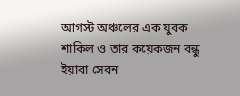আগস্ট অঞ্চলের এক যুবক শাকিল ও তার কয়েকজন বন্ধু ইয়াবা সেবন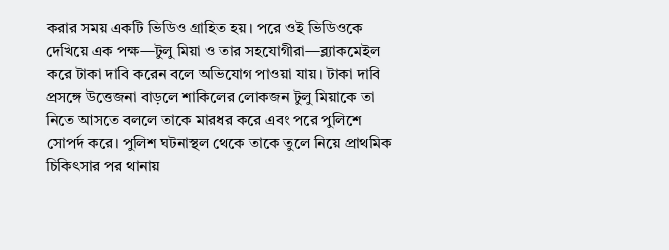করার সময় একটি ভিডিও গ্রাহিত হয়। পরে ওই ভিডিওকে দেখিয়ে এক পক্ষ—টুলু মিয়া ও তার সহযোগীরা—ব্ল্যাকমেইল করে টাকা দাবি করেন বলে অভিযোগ পাওয়া যায়। টাকা দাবি প্রসঙ্গে উত্তেজনা বাড়লে শাকিলের লোকজন টুলু মিয়াকে তা নিতে আসতে বললে তাকে মারধর করে এবং পরে পুলিশে সোপর্দ করে। পুলিশ ঘটনাস্থল থেকে তাকে তুলে নিয়ে প্রাথমিক চিকিৎসার পর থানায়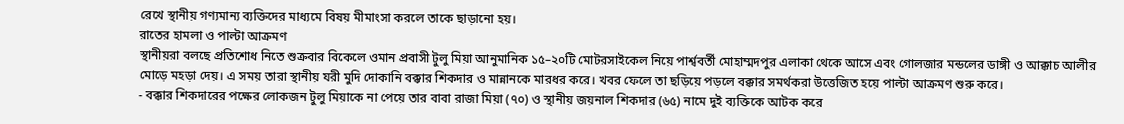রেখে স্থানীয় গণ্যমান্য ব্যক্তিদের মাধ্যমে বিষয় মীমাংসা করলে তাকে ছাড়ানো হয়।
রাতের হামলা ও পাল্টা আক্রমণ
স্থানীয়রা বলছে প্রতিশোধ নিতে শুক্রবার বিকেলে ওমান প্রবাসী টুলু মিয়া আনুমানিক ১৫–২০টি মোটরসাইকেল নিয়ে পার্শ্ববর্তী মোহাম্মদপুর এলাকা থেকে আসে এবং গোলজার মন্ডলের ডাঙ্গী ও আক্কাচ আলীর মোড়ে মহড়া দেয়। এ সময় তারা স্থানীয় যরী মুদি দোকানি বক্কার শিকদার ও মান্নানকে মারধর করে। খবর ফেলে তা ছড়িয়ে পড়লে বক্কার সমর্থকরা উত্তেজিত হয়ে পাল্টা আক্রমণ শুরু করে।
- বক্কার শিকদারের পক্ষের লোকজন টুলু মিয়াকে না পেয়ে তার বাবা রাজা মিয়া (৭০) ও স্থানীয় জয়নাল শিকদার (৬৫) নামে দুই ব্যক্তিকে আটক করে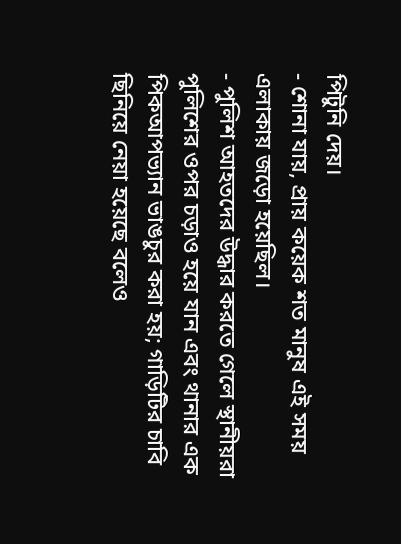পিটুনি দেয়।
- শোনা যায়, প্রায় কয়েক শত মানুষ এই সময় এলাকায় জড়ো হয়েছিল।
- পুলিশ আহতদের উদ্ধার করতে গেলে স্থানীয়রা পুলিশের ওপর চড়াও হয়ে যান এবং থানার এক পিকআপভ্যান ভাঙচুর করা হয়; গাড়িটির চাবি ছিনিয়ে নেয়া হয়েছে বলেও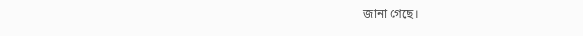জানা গেছে।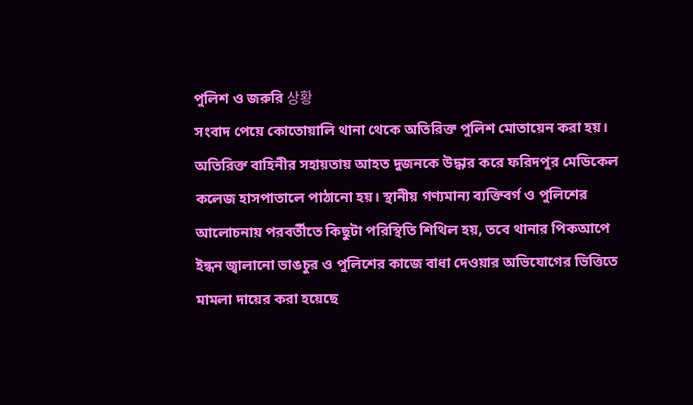পুলিশ ও জরুরি 상황
সংবাদ পেয়ে কোতোয়ালি থানা থেকে অতিরিক্ত পুলিশ মোতায়েন করা হয়। অতিরিক্ত বাহিনীর সহায়তায় আহত দুজনকে উদ্ধার করে ফরিদপুর মেডিকেল কলেজ হাসপাতালে পাঠানো হয়। স্থানীয় গণ্যমান্য ব্যক্তিবর্গ ও পুলিশের আলোচনায় পরবর্তীতে কিছুটা পরিস্থিতি শিথিল হয়, তবে থানার পিকআপে ইন্ধন জ্বালানো ভাঙচুর ও পুলিশের কাজে বাধা দেওয়ার অভিযোগের ভিত্তিতে মামলা দায়ের করা হয়েছে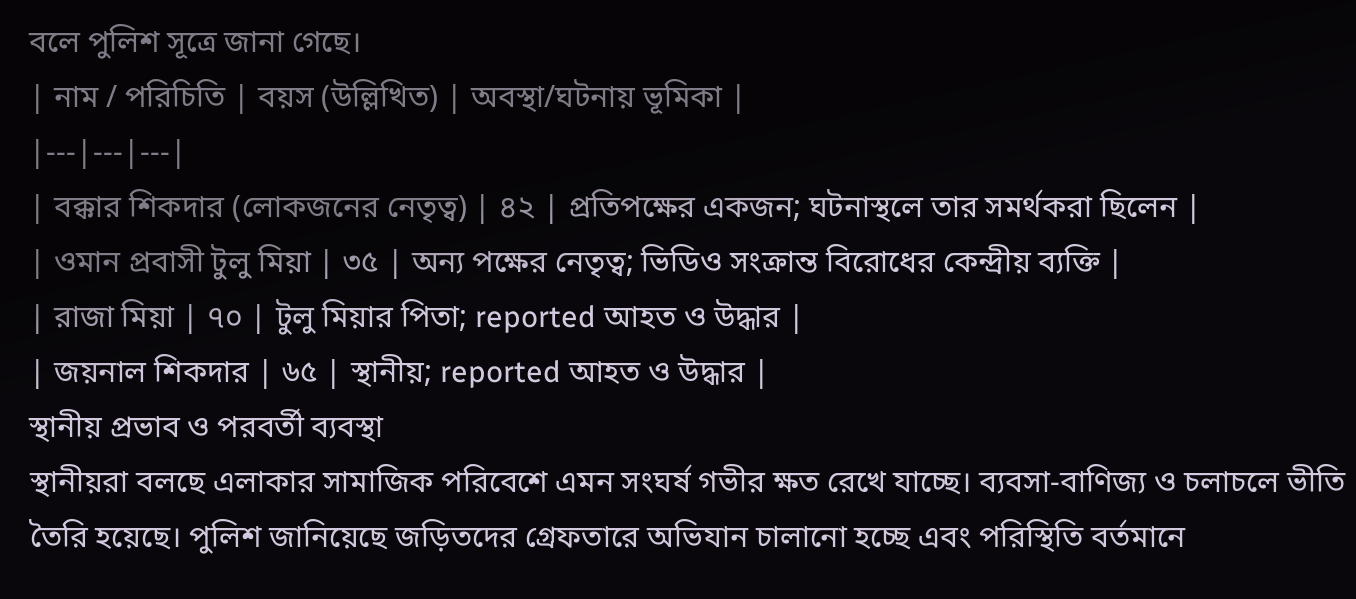বলে পুলিশ সূত্রে জানা গেছে।
| নাম / পরিচিতি | বয়স (উল্লিখিত) | অবস্থা/ঘটনায় ভূমিকা |
|---|---|---|
| বক্কার শিকদার (লোকজনের নেতৃত্ব) | ৪২ | প্রতিপক্ষের একজন; ঘটনাস্থলে তার সমর্থকরা ছিলেন |
| ওমান প্রবাসী টুলু মিয়া | ৩৫ | অন্য পক্ষের নেতৃত্ব; ভিডিও সংক্রান্ত বিরোধের কেন্দ্রীয় ব্যক্তি |
| রাজা মিয়া | ৭০ | টুলু মিয়ার পিতা; reported আহত ও উদ্ধার |
| জয়নাল শিকদার | ৬৫ | স্থানীয়; reported আহত ও উদ্ধার |
স্থানীয় প্রভাব ও পরবর্তী ব্যবস্থা
স্থানীয়রা বলছে এলাকার সামাজিক পরিবেশে এমন সংঘর্ষ গভীর ক্ষত রেখে যাচ্ছে। ব্যবসা-বাণিজ্য ও চলাচলে ভীতি তৈরি হয়েছে। পুলিশ জানিয়েছে জড়িতদের গ্রেফতারে অভিযান চালানো হচ্ছে এবং পরিস্থিতি বর্তমানে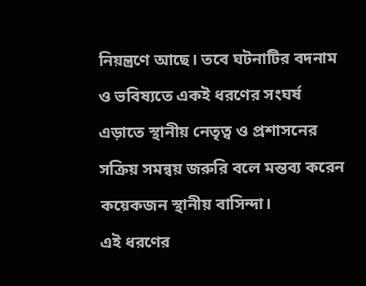নিয়ন্ত্রণে আছে। তবে ঘটনাটির বদনাম ও ভবিষ্যতে একই ধরণের সংঘর্ষ এড়াতে স্থানীয় নেতৃত্ব ও প্রশাসনের সক্রিয় সমন্বয় জরুরি বলে মন্তব্য করেন কয়েকজন স্থানীয় বাসিন্দা।
এই ধরণের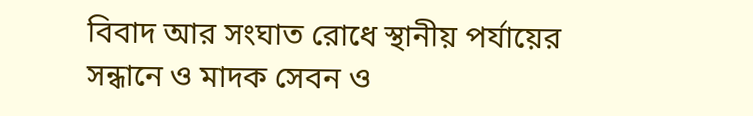বিবাদ আর সংঘাত রোধে স্থানীয় পর্যায়ের সন্ধানে ও মাদক সেবন ও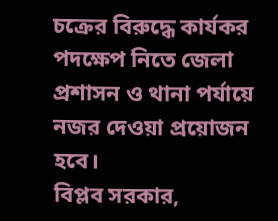চক্রের বিরুদ্ধে কার্যকর পদক্ষেপ নিতে জেলা প্রশাসন ও থানা পর্যায়ে নজর দেওয়া প্রয়োজন হবে।
বিপ্লব সরকার,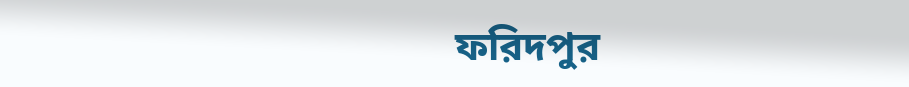ফরিদপুর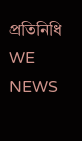প্রতিনিধি
WE NEWS